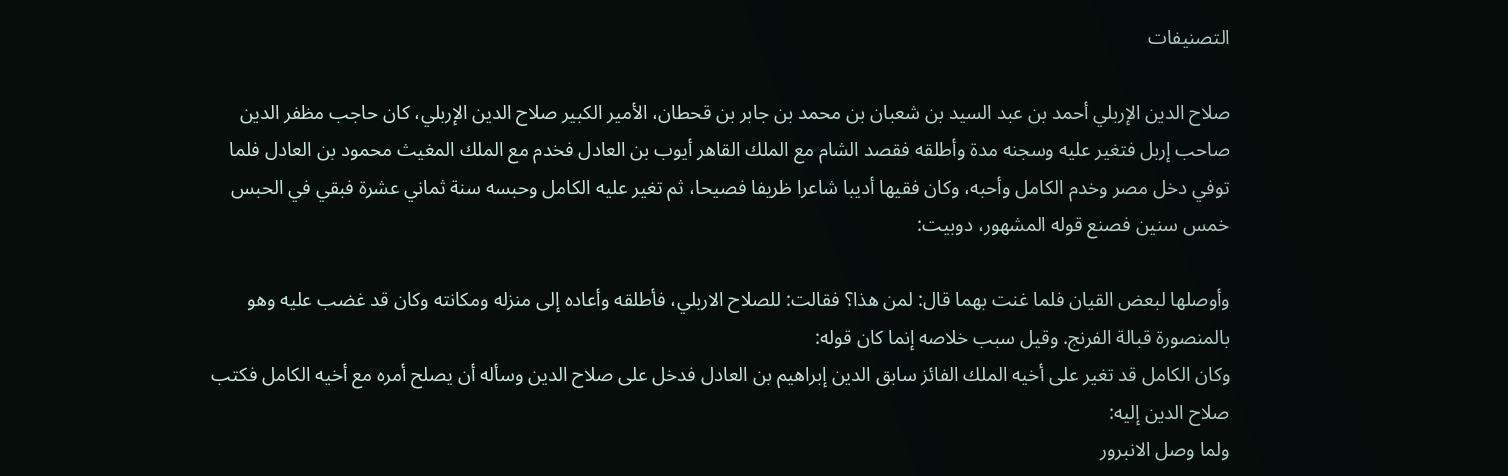التصنيفات

صلاح الدين الإربلي أحمد بن عبد السيد بن شعبان بن محمد بن جابر بن قحطان، الأمير الكبير صلاح الدين الإربلي، كان حاجب مظفر الدين صاحب إربل فتغير عليه وسجنه مدة وأطلقه فقصد الشام مع الملك القاهر أيوب بن العادل فخدم مع الملك المغيث محمود بن العادل فلما توفي دخل مصر وخدم الكامل وأحبه، وكان فقيها أديبا شاعرا ظريفا فصيحا، ثم تغير عليه الكامل وحبسه سنة ثماني عشرة فبقي في الحبس خمس سنين فصنع قوله المشهور، دوبيت:

وأوصلها لبعض القيان فلما غنت بهما قال: لمن هذا؟ فقالت: للصلاح الاربلي، فأطلقه وأعاده إلى منزله ومكانته وكان قد غضب عليه وهو بالمنصورة قبالة الفرنج. وقيل سبب خلاصه إنما كان قوله:
وكان الكامل قد تغير على أخيه الملك الفائز سابق الدين إبراهيم بن العادل فدخل على صلاح الدين وسأله أن يصلح أمره مع أخيه الكامل فكتب صلاح الدين إليه:
ولما وصل الانبرور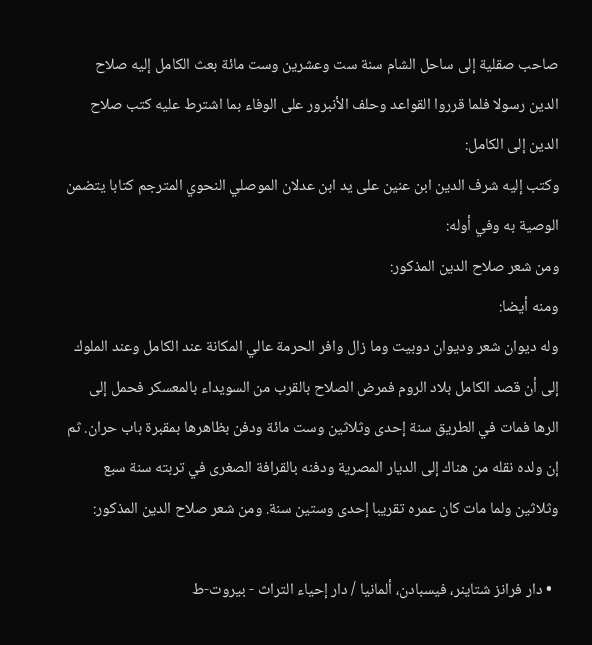صاحب صقلية إلى ساحل الشام سنة ست وعشرين وست مائة بعث الكامل إليه صلاح الدين رسولا فلما قرروا القواعد وحلف الأنبرور على الوفاء بما اشترط عليه كتب صلاح الدين إلى الكامل:
وكتب إليه شرف الدين ابن عنين على يد ابن عدلان الموصلي النحوي المترجم كتابا يتضمن الوصية به وفي أوله:
ومن شعر صلاح الدين المذكور:
ومنه أيضا:
وله ديوان شعر وديوان دوبيت وما زال وافر الحرمة عالي المكانة عند الكامل وعند الملوك إلى أن قصد الكامل بلاد الروم فمرض الصلاح بالقرب من السويداء بالمعسكر فحمل إلى الرها فمات في الطريق سنة إحدى وثلاثين وست مائة ودفن بظاهرها بمقبرة باب حران. ثم إن ولده نقله من هناك إلى الديار المصرية ودفنه بالقرافة الصغرى في تربته سنة سبع وثلاثين ولما مات كان عمره تقريبا إحدى وستين سنة. ومن شعر صلاح الدين المذكور:

  • دار فرانز شتاينر، فيسبادن، ألمانيا / دار إحياء التراث - بيروت-ط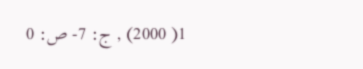1( 2000) , ج: 7- ص: 0